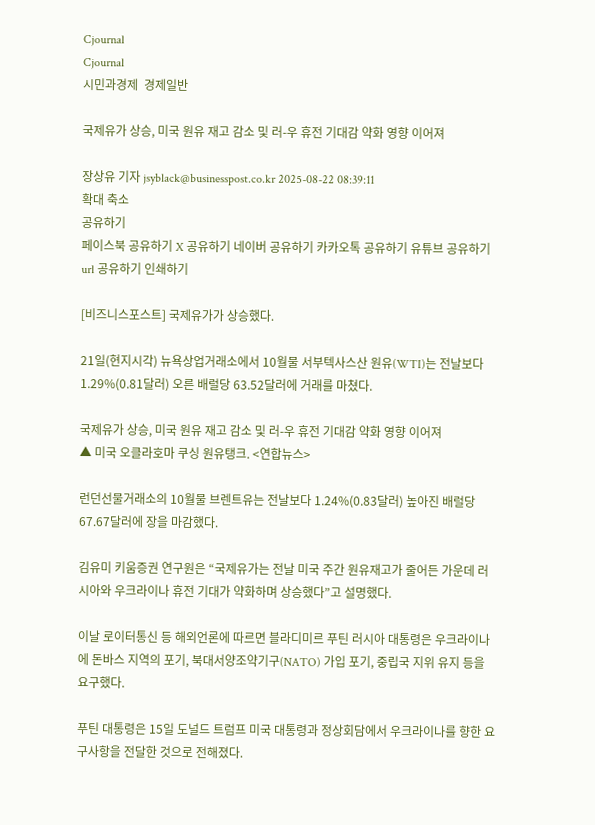Cjournal
Cjournal
시민과경제  경제일반

국제유가 상승, 미국 원유 재고 감소 및 러-우 휴전 기대감 약화 영향 이어져

장상유 기자 jsyblack@businesspost.co.kr 2025-08-22 08:39:11
확대 축소
공유하기
페이스북 공유하기 X 공유하기 네이버 공유하기 카카오톡 공유하기 유튜브 공유하기 url 공유하기 인쇄하기

[비즈니스포스트] 국제유가가 상승했다.

21일(현지시각) 뉴욕상업거래소에서 10월물 서부텍사스산 원유(WTI)는 전날보다 1.29%(0.81달러) 오른 배럴당 63.52달러에 거래를 마쳤다.

국제유가 상승, 미국 원유 재고 감소 및 러-우 휴전 기대감 약화 영향 이어져
▲ 미국 오클라호마 쿠싱 원유탱크. <연합뉴스>

런던선물거래소의 10월물 브렌트유는 전날보다 1.24%(0.83달러) 높아진 배럴당 67.67달러에 장을 마감했다.

김유미 키움증권 연구원은 “국제유가는 전날 미국 주간 원유재고가 줄어든 가운데 러시아와 우크라이나 휴전 기대가 약화하며 상승했다”고 설명했다.

이날 로이터통신 등 해외언론에 따르면 블라디미르 푸틴 러시아 대통령은 우크라이나에 돈바스 지역의 포기, 북대서양조약기구(NATO) 가입 포기, 중립국 지위 유지 등을 요구했다.

푸틴 대통령은 15일 도널드 트럼프 미국 대통령과 정상회담에서 우크라이나를 향한 요구사항을 전달한 것으로 전해졌다.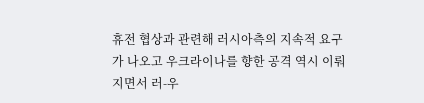휴전 협상과 관련해 러시아측의 지속적 요구가 나오고 우크라이나를 향한 공격 역시 이뤄지면서 러-우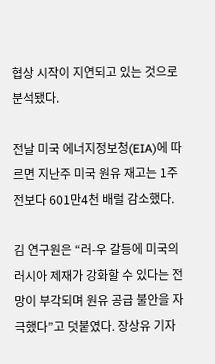협상 시작이 지연되고 있는 것으로 분석됐다.

전날 미국 에너지정보청(EIA)에 따르면 지난주 미국 원유 재고는 1주 전보다 601만4천 배럴 감소했다.

김 연구원은 “러-우 갈등에 미국의 러시아 제재가 강화할 수 있다는 전망이 부각되며 원유 공급 불안을 자극했다”고 덧붙였다. 장상유 기자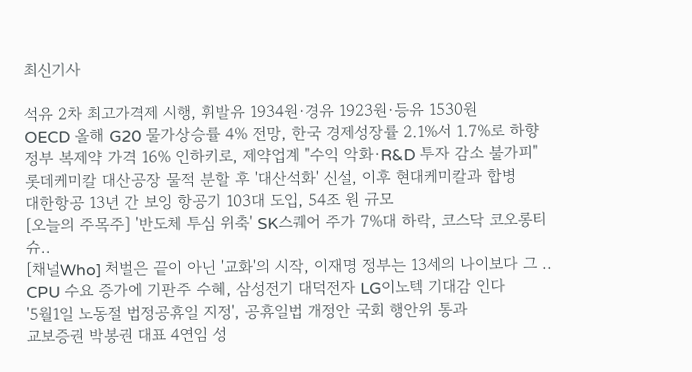최신기사

석유 2차 최고가격제 시행, 휘발유 1934원·경유 1923원·등유 1530원
OECD 올해 G20 물가상승률 4% 전망, 한국 경제성장률 2.1%서 1.7%로 하향
정부 복제약 가격 16% 인하키로, 제약업계 "수익 악화·R&D 투자 감소 불가피"
롯데케미칼 대산공장 물적 분할 후 '대산석화' 신설, 이후 현대케미칼과 합병
대한항공 13년 간 보잉 항공기 103대 도입, 54조 원 규모
[오늘의 주목주] '반도체 투심 위축' SK스퀘어 주가 7%대 하락, 코스닥 코오롱티슈..
[채널Who] 처벌은 끝이 아닌 '교화'의 시작, 이재명 정부는 13세의 나이보다 그 ..
CPU 수요 증가에 기판주 수혜, 삼성전기 대덕전자 LG이노텍 기대감 인다
'5월1일 노동절 법정공휴일 지정', 공휴일법 개정안 국회 행안위 통과
교보증권 박봉권 대표 4연임 성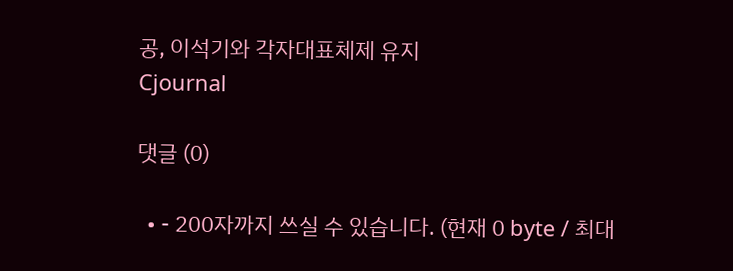공, 이석기와 각자대표체제 유지
Cjournal

댓글 (0)

  • - 200자까지 쓰실 수 있습니다. (현재 0 byte / 최대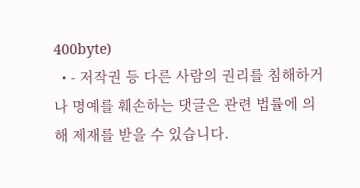400byte)
  • - 저작권 등 다른 사람의 권리를 침해하거나 명예를 훼손하는 댓글은 관련 법률에 의해 제재를 받을 수 있습니다.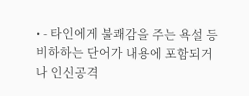• - 타인에게 불쾌감을 주는 욕설 등 비하하는 단어가 내용에 포함되거나 인신공격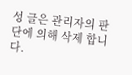성 글은 관리자의 판단에 의해 삭제 합니다.